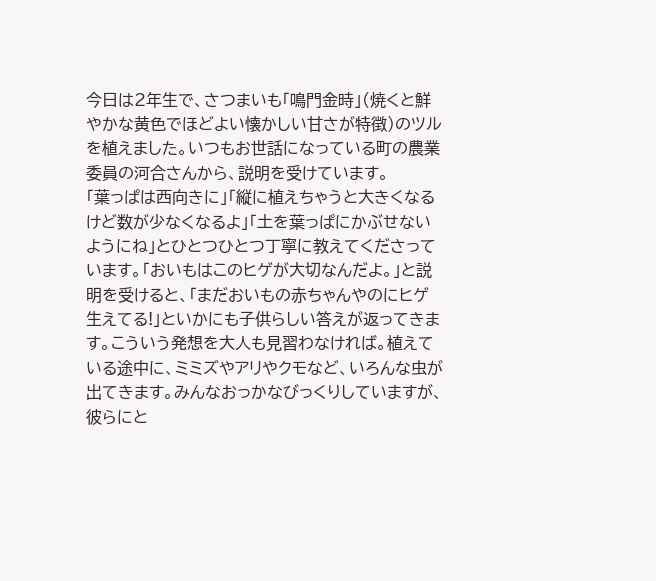今日は2年生で、さつまいも「鳴門金時」(焼くと鮮やかな黄色でほどよい懐かしい甘さが特徴)のツルを植えました。いつもお世話になっている町の農業委員の河合さんから、説明を受けています。
「葉っぱは西向きに」「縦に植えちゃうと大きくなるけど数が少なくなるよ」「土を葉っぱにかぶせないようにね」とひとつひとつ丁寧に教えてくださっています。「おいもはこのヒゲが大切なんだよ。」と説明を受けると、「まだおいもの赤ちゃんやのにヒゲ生えてる!」といかにも子供らしい答えが返ってきます。こういう発想を大人も見習わなければ。植えている途中に、ミミズやアリやクモなど、いろんな虫が出てきます。みんなおっかなびっくりしていますが、彼らにと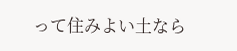って住みよい土なら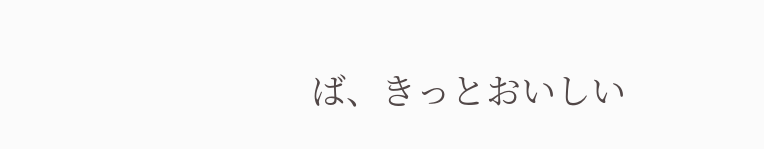ば、きっとおいしい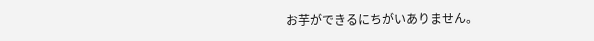お芋ができるにちがいありません。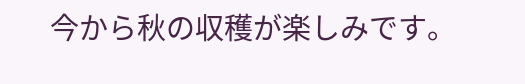今から秋の収穫が楽しみです。